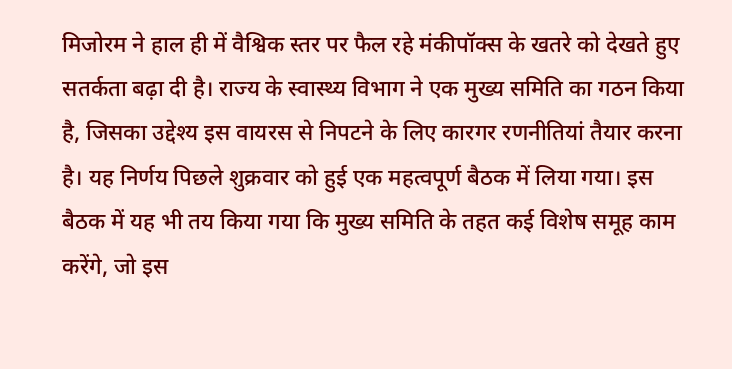मिजोरम ने हाल ही में वैश्विक स्तर पर फैल रहे मंकीपॉक्स के खतरे को देखते हुए सतर्कता बढ़ा दी है। राज्य के स्वास्थ्य विभाग ने एक मुख्य समिति का गठन किया है, जिसका उद्देश्य इस वायरस से निपटने के लिए कारगर रणनीतियां तैयार करना है। यह निर्णय पिछले शुक्रवार को हुई एक महत्वपूर्ण बैठक में लिया गया। इस बैठक में यह भी तय किया गया कि मुख्य समिति के तहत कई विशेष समूह काम करेंगे, जो इस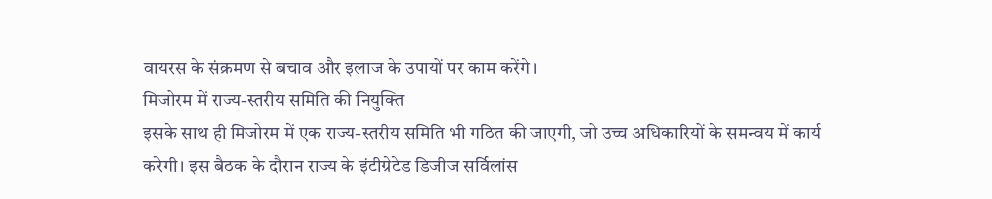वायरस के संक्रमण से बचाव और इलाज के उपायों पर काम करेंगे।
मिजोरम में राज्य-स्तरीय समिति की नियुक्ति
इसके साथ ही मिजोरम में एक राज्य-स्तरीय समिति भी गठित की जाएगी, जो उच्च अधिकारियों के समन्वय में कार्य करेगी। इस बैठक के दौरान राज्य के इंटीग्रेटेड डिजीज सर्विलांस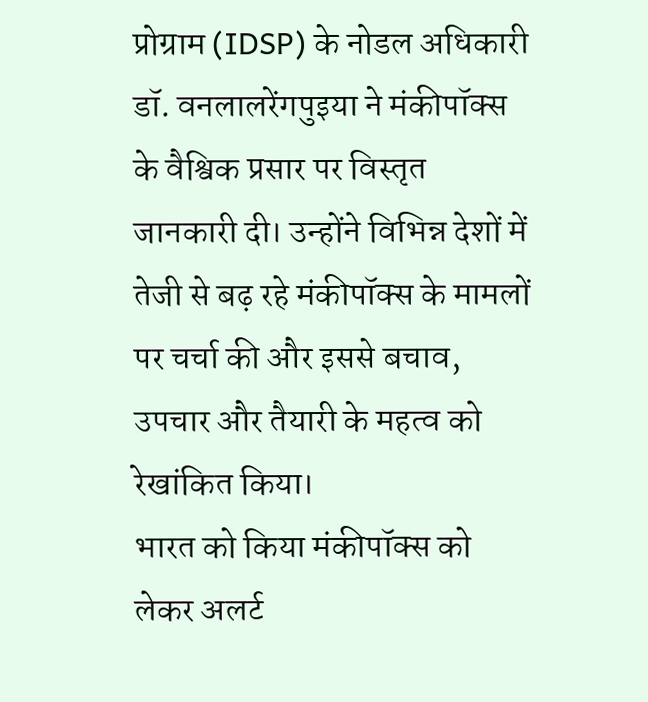प्रोग्राम (IDSP) के नोडल अधिकारी डॉ. वनलालरेंगपुइया ने मंकीपॉक्स के वैश्विक प्रसार पर विस्तृत जानकारी दी। उन्होंने विभिन्न देशों में तेजी से बढ़ रहे मंकीपॉक्स के मामलों पर चर्चा की और इससे बचाव, उपचार और तैयारी के महत्व को रेखांकित किया।
भारत को किया मंकीपॉक्स को लेकर अलर्ट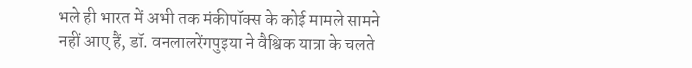भले ही भारत में अभी तक मंकीपॉक्स के कोई मामले सामने नहीं आए हैं, डॉ. वनलालरेंगपुइया ने वैश्विक यात्रा के चलते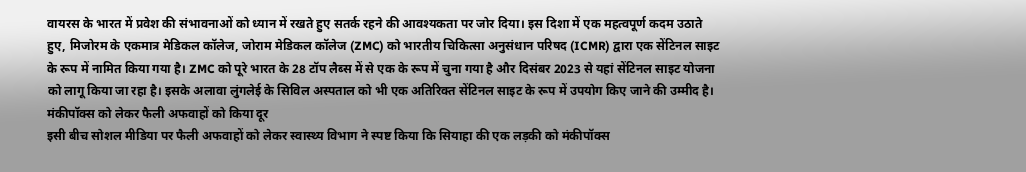वायरस के भारत में प्रवेश की संभावनाओं को ध्यान में रखते हुए सतर्क रहने की आवश्यकता पर जोर दिया। इस दिशा में एक महत्वपूर्ण कदम उठाते हुए, मिजोरम के एकमात्र मेडिकल कॉलेज, जोराम मेडिकल कॉलेज (ZMC) को भारतीय चिकित्सा अनुसंधान परिषद (ICMR) द्वारा एक सेंटिनल साइट के रूप में नामित किया गया है। ZMC को पूरे भारत के 28 टॉप लैब्स में से एक के रूप में चुना गया है और दिसंबर 2023 से यहां सेंटिनल साइट योजना को लागू किया जा रहा है। इसके अलावा लुंगलेई के सिविल अस्पताल को भी एक अतिरिक्त सेंटिनल साइट के रूप में उपयोग किए जाने की उम्मीद है।
मंकीपॉक्स को लेकर फैली अफवाहों को किया दूर
इसी बीच सोशल मीडिया पर फैली अफवाहों को लेकर स्वास्थ्य विभाग ने स्पष्ट किया कि सियाहा की एक लड़की को मंकीपॉक्स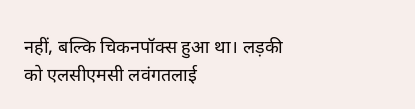नहीं, बल्कि चिकनपॉक्स हुआ था। लड़की को एलसीएमसी लवंगतलाई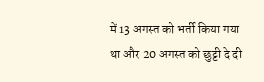में 13 अगस्त को भर्ती किया गया था और 20 अगस्त को छुट्टी दे दी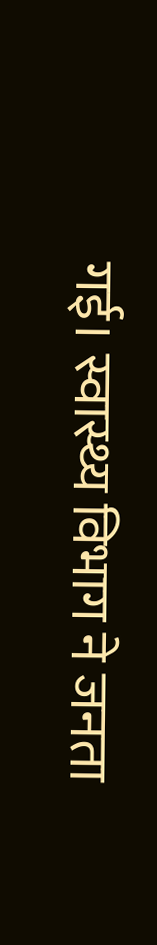गई। स्वास्थ्य विभाग ने जनता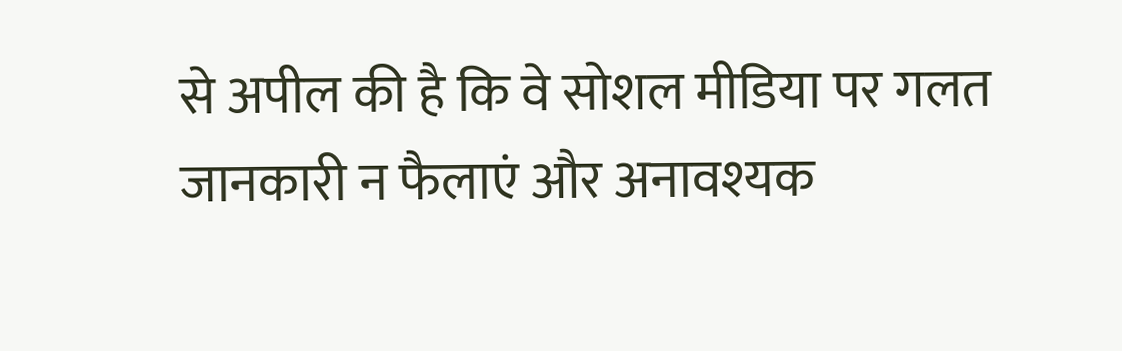से अपील की है कि वे सोशल मीडिया पर गलत जानकारी न फैलाएं और अनावश्यक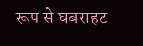रूप से घबराहट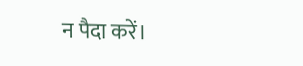न पैदा करें।